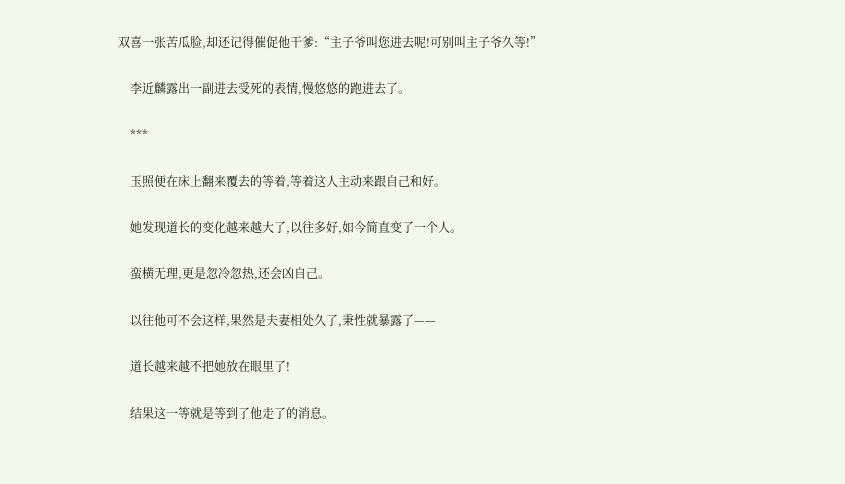双喜一张苦瓜脸,却还记得催促他干爹:“主子爷叫您进去呢!可别叫主子爷久等!”

    李近麟露出一副进去受死的表情,慢悠悠的跑进去了。

    ***

    玉照便在床上翻来覆去的等着,等着这人主动来跟自己和好。

    她发现道长的变化越来越大了,以往多好,如今简直变了一个人。

    蛮横无理,更是忽冷忽热,还会凶自己。

    以往他可不会这样,果然是夫妻相处久了,秉性就暴露了——

    道长越来越不把她放在眼里了!

    结果这一等就是等到了他走了的消息。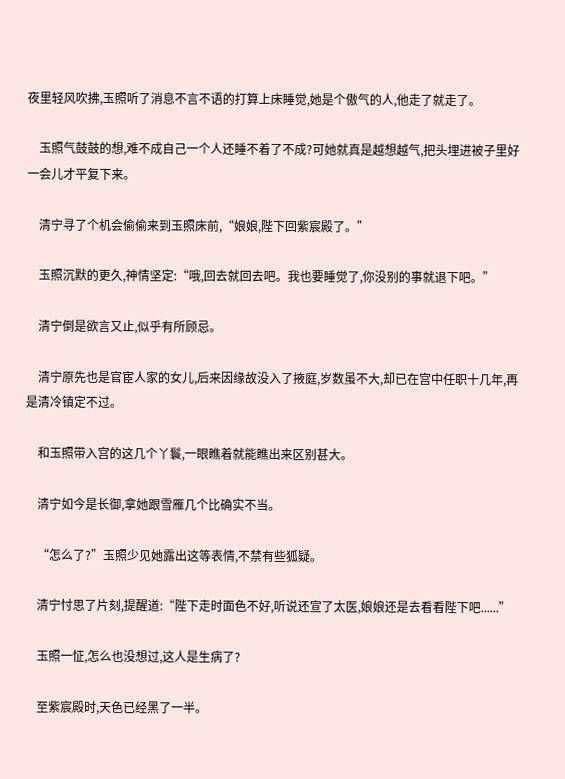夜里轻风吹拂,玉照听了消息不言不语的打算上床睡觉,她是个傲气的人,他走了就走了。

    玉照气鼓鼓的想,难不成自己一个人还睡不着了不成?可她就真是越想越气,把头埋进被子里好一会儿才平复下来。

    清宁寻了个机会偷偷来到玉照床前,“娘娘,陛下回紫宸殿了。”

    玉照沉默的更久,神情坚定:“哦,回去就回去吧。我也要睡觉了,你没别的事就退下吧。”

    清宁倒是欲言又止,似乎有所顾忌。

    清宁原先也是官宦人家的女儿,后来因缘故没入了掖庭,岁数虽不大,却已在宫中任职十几年,再是清冷镇定不过。

    和玉照带入宫的这几个丫鬟,一眼瞧着就能瞧出来区别甚大。

    清宁如今是长御,拿她跟雪雁几个比确实不当。

    “怎么了?”玉照少见她露出这等表情,不禁有些狐疑。

    清宁忖思了片刻,提醒道:“陛下走时面色不好,听说还宣了太医,娘娘还是去看看陛下吧......”

    玉照一怔,怎么也没想过,这人是生病了?

    至紫宸殿时,天色已经黑了一半。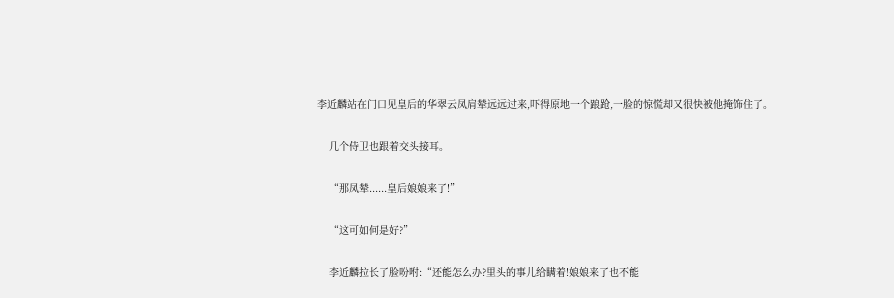李近麟站在门口见皇后的华翠云凤肩辇远远过来,吓得原地一个踉跄,一脸的惊慌却又很快被他掩饰住了。

    几个侍卫也跟着交头接耳。

    “那凤辇......皇后娘娘来了!”

    “这可如何是好?”

    李近麟拉长了脸吩咐:“还能怎么办?里头的事儿给瞒着!娘娘来了也不能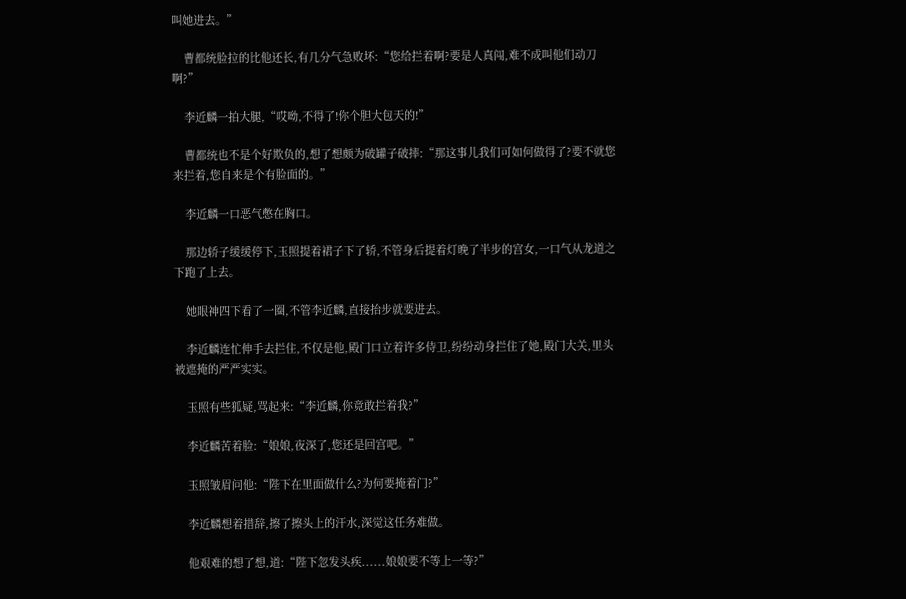叫她进去。”

    曹都统脸拉的比他还长,有几分气急败坏:“您给拦着啊?要是人真闯,难不成叫他们动刀啊?”

    李近麟一拍大腿,“哎呦,不得了!你个胆大包天的!”

    曹都统也不是个好欺负的,想了想颇为破罐子破摔:“那这事儿我们可如何做得了?要不就您来拦着,您自来是个有脸面的。”

    李近麟一口恶气憋在胸口。

    那边轿子缓缓停下,玉照提着裙子下了轿,不管身后提着灯晚了半步的宫女,一口气从龙道之下跑了上去。

    她眼神四下看了一圈,不管李近麟,直接抬步就要进去。

    李近麟连忙伸手去拦住,不仅是他,殿门口立着许多侍卫,纷纷动身拦住了她,殿门大关,里头被遮掩的严严实实。

    玉照有些狐疑,骂起来:“李近麟,你竟敢拦着我?”

    李近麟苦着脸:“娘娘,夜深了,您还是回宫吧。”

    玉照皱眉问他:“陛下在里面做什么?为何要掩着门?”

    李近麟想着措辞,擦了擦头上的汗水,深觉这任务难做。

    他艰难的想了想,道:“陛下忽发头疾......娘娘要不等上一等?”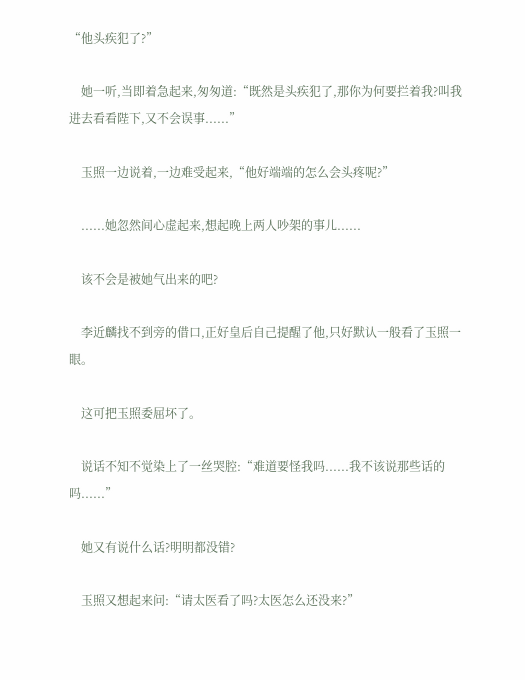“他头疾犯了?”

    她一听,当即着急起来,匆匆道:“既然是头疾犯了,那你为何要拦着我?叫我进去看看陛下,又不会误事......”

    玉照一边说着,一边难受起来,“他好端端的怎么会头疼呢?”

    ......她忽然间心虚起来,想起晚上两人吵架的事儿......

    该不会是被她气出来的吧?

    李近麟找不到旁的借口,正好皇后自己提醒了他,只好默认一般看了玉照一眼。

    这可把玉照委屈坏了。

    说话不知不觉染上了一丝哭腔:“难道要怪我吗......我不该说那些话的吗......”

    她又有说什么话?明明都没错?

    玉照又想起来问:“请太医看了吗?太医怎么还没来?”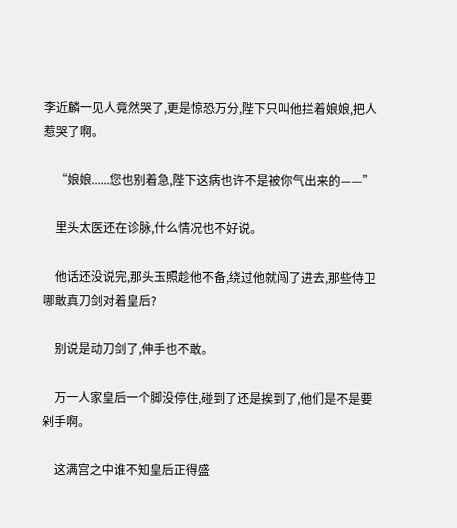李近麟一见人竟然哭了,更是惊恐万分,陛下只叫他拦着娘娘,把人惹哭了啊。

    “娘娘......您也别着急,陛下这病也许不是被你气出来的——”

    里头太医还在诊脉,什么情况也不好说。

    他话还没说完,那头玉照趁他不备,绕过他就闯了进去,那些侍卫哪敢真刀剑对着皇后?

    别说是动刀剑了,伸手也不敢。

    万一人家皇后一个脚没停住,碰到了还是挨到了,他们是不是要剁手啊。

    这满宫之中谁不知皇后正得盛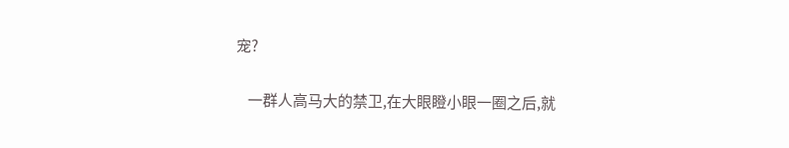宠?

    一群人高马大的禁卫,在大眼瞪小眼一圈之后,就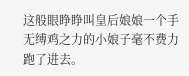这般眼睁睁叫皇后娘娘一个手无缚鸡之力的小娘子毫不费力跑了进去。